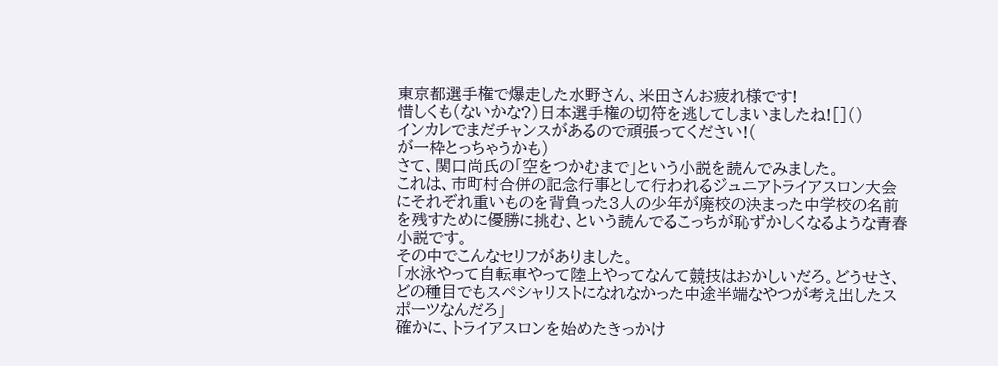東京都選手権で爆走した水野さん、米田さんお疲れ様です!
惜しくも(ないかな?)日本選手権の切符を逃してしまいましたね![]()
インカレでまだチャンスがあるので頑張ってください!(
が一枠とっちゃうかも)
さて、関口尚氏の「空をつかむまで」という小説を読んでみました。
これは、市町村合併の記念行事として行われるジュニアトライアスロン大会にそれぞれ重いものを背負った3人の少年が廃校の決まった中学校の名前を残すために優勝に挑む、という読んでるこっちが恥ずかしくなるような青春小説です。
その中でこんなセリフがありました。
「水泳やって自転車やって陸上やってなんて競技はおかしいだろ。どうせさ、どの種目でもスペシャリストになれなかった中途半端なやつが考え出したスポーツなんだろ」
確かに、トライアスロンを始めたきっかけ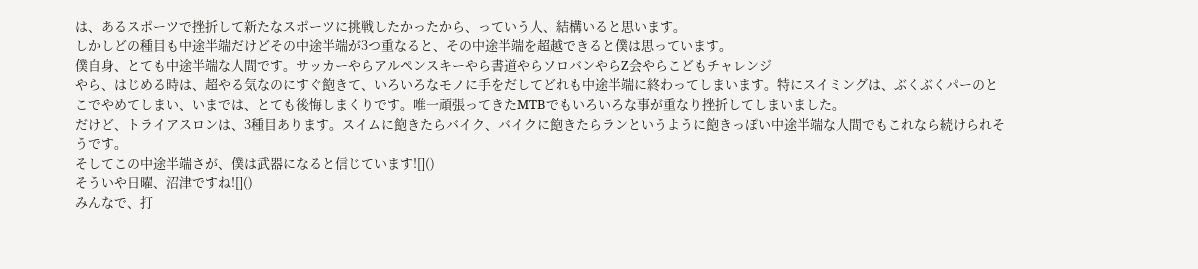は、あるスポーツで挫折して新たなスポーツに挑戦したかったから、っていう人、結構いると思います。
しかしどの種目も中途半端だけどその中途半端が3つ重なると、その中途半端を超越できると僕は思っています。
僕自身、とても中途半端な人間です。サッカーやらアルペンスキーやら書道やらソロバンやらZ会やらこどもチャレンジ
やら、はじめる時は、超やる気なのにすぐ飽きて、いろいろなモノに手をだしてどれも中途半端に終わってしまいます。特にスイミングは、ぶくぶくパーのとこでやめてしまい、いまでは、とても後悔しまくりです。唯一頑張ってきたMTBでもいろいろな事が重なり挫折してしまいました。
だけど、トライアスロンは、3種目あります。スイムに飽きたらバイク、バイクに飽きたらランというように飽きっぽい中途半端な人間でもこれなら続けられそうです。
そしてこの中途半端さが、僕は武器になると信じています![]()
そういや日曜、沼津ですね![]()
みんなで、打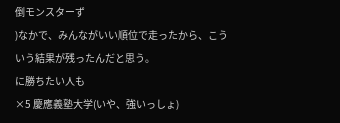倒モンスターず
)なかで、みんながいい順位で走ったから、こういう結果が残ったんだと思う。
に勝ちたい人も
×5 慶應義塾大学(いや、強いっしょ)